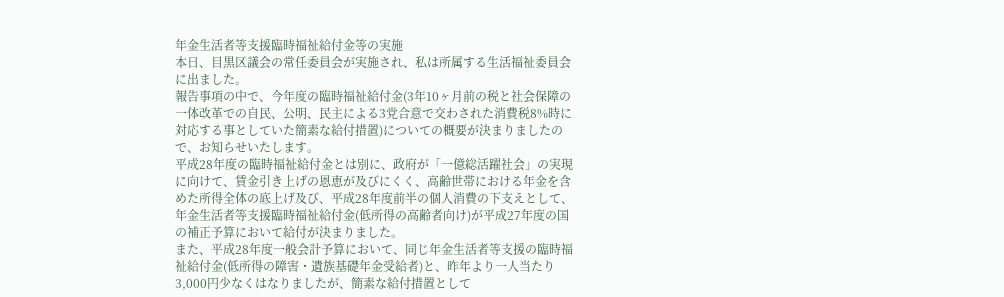年金生活者等支援臨時福祉給付金等の実施
本日、目黒区議会の常任委員会が実施され、私は所属する生活福祉委員会に出ました。
報告事項の中で、今年度の臨時福祉給付金(3年10ヶ月前の税と社会保障の一体改革での自民、公明、民主による3党合意で交わされた消費税8%時に対応する事としていた簡素な給付措置)についての概要が決まりましたので、お知らせいたします。
平成28年度の臨時福祉給付金とは別に、政府が「一億総活躍社会」の実現に向けて、賃金引き上げの恩恵が及びにくく、高齢世帯における年金を含めた所得全体の底上げ及び、平成28年度前半の個人消費の下支えとして、年金生活者等支援臨時福祉給付金(低所得の高齢者向け)が平成27年度の国の補正予算において給付が決まりました。
また、平成28年度一般会計予算において、同じ年金生活者等支援の臨時福祉給付金(低所得の障害・遺族基礎年金受給者)と、昨年より一人当たり3,000円少なくはなりましたが、簡素な給付措置として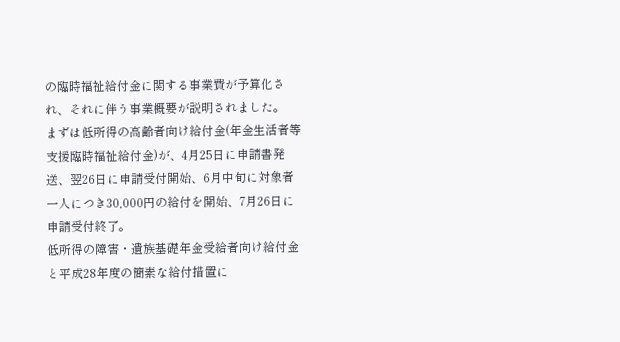の臨時福祉給付金に関する事業費が予算化され、それに伴う事業概要が説明されました。
まずは低所得の高齢者向け給付金(年金生活者等支援臨時福祉給付金)が、4月25日に申請書発送、翌26日に申請受付開始、6月中旬に対象者一人につき30,000円の給付を開始、7月26日に申請受付終了。
低所得の障害・遺族基礎年金受給者向け給付金と平成28年度の簡素な給付措置に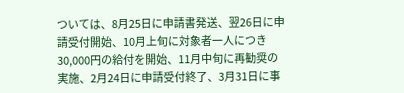ついては、8月25日に申請書発送、翌26日に申請受付開始、10月上旬に対象者一人につき30,000円の給付を開始、11月中旬に再勧奨の実施、2月24日に申請受付終了、3月31日に事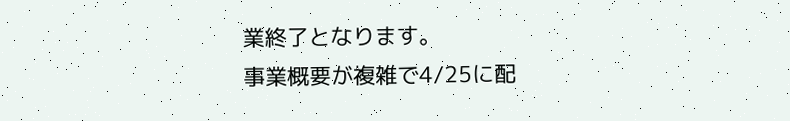業終了となります。
事業概要が複雑で4/25に配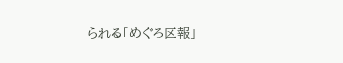られる「めぐろ区報」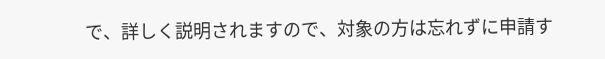で、詳しく説明されますので、対象の方は忘れずに申請す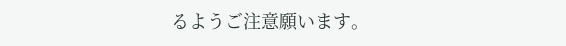るようご注意願います。